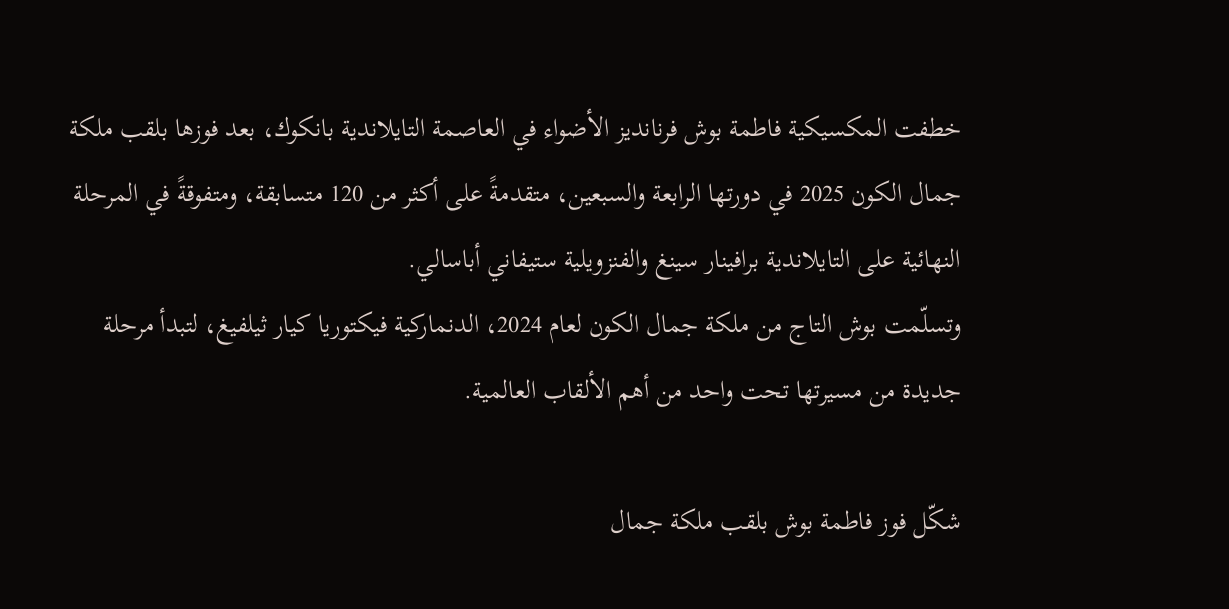خطفت المكسيكية فاطمة بوش فرنانديز الأضواء في العاصمة التايلاندية بانكوك، بعد فوزها بلقب ملكة جمال الكون 2025 في دورتها الرابعة والسبعين، متقدمةً على أكثر من 120 متسابقة، ومتفوقةً في المرحلة النهائية على التايلاندية برافينار سينغ والفنزويلية ستيفاني أباسالي.
وتسلّمت بوش التاج من ملكة جمال الكون لعام 2024، الدنماركية فيكتوريا كيار ثيلفيغ، لتبدأ مرحلة جديدة من مسيرتها تحت واحد من أهم الألقاب العالمية.

شكّل فوز فاطمة بوش بلقب ملكة جمال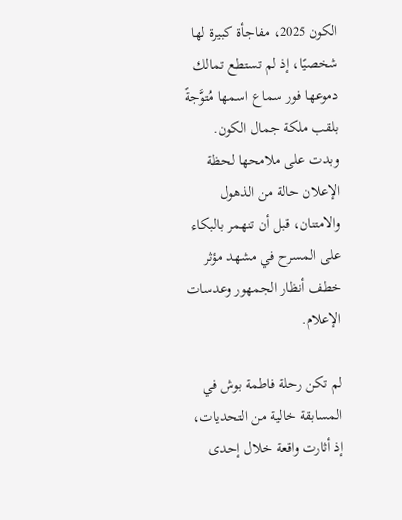الكون 2025، مفاجأة كبيرة لها شخصيًا، إذ لم تستطع تمالك دموعها فور سماع اسمها مُتوَّجةً بلقب ملكة جمال الكون.
وبدت على ملامحها لحظة الإعلان حالة من الذهول والامتنان، قبل أن تنهمر بالبكاء على المسرح في مشهد مؤثر خطف أنظار الجمهور وعدسات الإعلام.

لم تكن رحلة فاطمة بوش في المسابقة خالية من التحديات، إذ أثارت واقعة خلال إحدى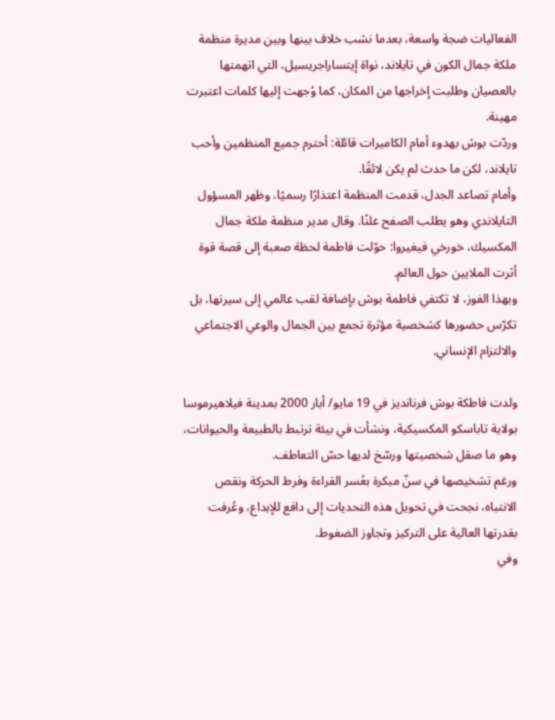الفعاليات ضجة واسعة، بعدما نشب خلاف بينها وبين مديرة منظمة ملكة جمال الكون في تايلاند، نواة إيتساراجريسيل، التي اتهمتها بالعصيان وطلبت إخراجها من المكان، كما وُجهت إليها كلمات اعتبرت مهينة.
وردّت بوش بهدوء أمام الكاميرات قائلة: أحترم جميع المنظمين وأحب تايلاند، لكن ما حدث لم يكن لائقًا.
وأمام تصاعد الجدل، قدمت المنظمة اعتذارًا رسميًا، وظهر المسؤول التايلاندي وهو يطلب الصفح علنًا. وقال مدير منظمة ملكة جمال المكسيك، خورخي فيغيروا: حوّلت فاطمة لحظة صعبة إلى قصة قوة أثرت الملايين حول العالم.
وبهذا الفوز، لا تكتفي فاطمة بوش بإضافة لقب عالمي إلى سيرتها، بل تكرّس حضورها كشخصية مؤثرة تجمع بين الجمال والوعي الاجتماعي والالتزام الإنساني.

ولدت فاطكة بوش فرنانديز في 19 مايو/ أبار 2000 بمدينة فيلاهيرموسا بولاية تاباسكو المكسيكية، ونشأت في بيئة ترتبط بالطبيعة والحيوانات، وهو ما صقل شخصيتها ورسّخ لديها حسّ التعاطف.
ورغم تشخيصها في سنّ مبكرة بعُسر القراءة وفرط الحركة ونقص الانتباه، نجحت في تحويل هذه التحديات إلى دافع للإبداع، وعُرفت بقدرتها العالية على التركيز وتجاوز الضغوط.
وفي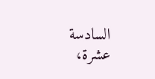السادسة عشرة،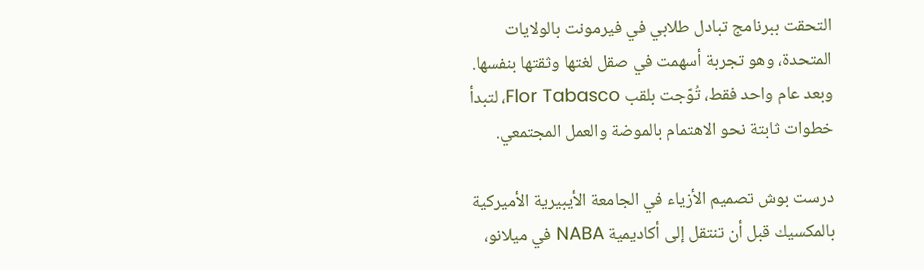التحقت ببرنامج تبادل طلابي في فيرمونت بالولايات المتحدة، وهو تجربة أسهمت في صقل لغتها وثقتها بنفسها. وبعد عام واحد فقط، تُوّجت بلقب Flor Tabasco، لتبدأ خطوات ثابتة نحو الاهتمام بالموضة والعمل المجتمعي.

درست بوش تصميم الأزياء في الجامعة الأيبيرية الأميركية بالمكسيك قبل أن تنتقل إلى أكاديمية NABA في ميلانو،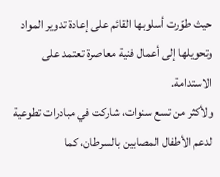حيث طوّرت أسلوبها القائم على إعادة تدوير المواد وتحويلها إلى أعمال فنية معاصرة تعتمد على الاستدامة.
ولأكثر من تسع سنوات، شاركت في مبادرات تطوعية لدعم الأطفال المصابين بالسرطان، كما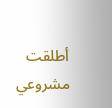أطلقت مشروعي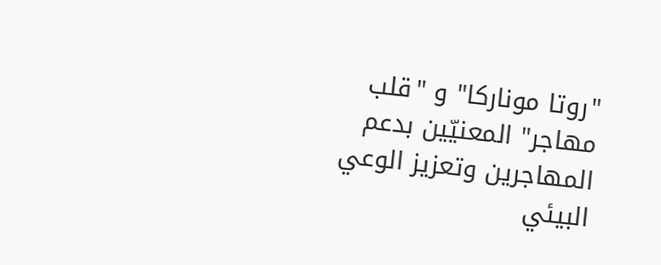"روتا موناركا" و "قلب مهاجر" المعنيّين بدعم المهاجرين وتعزيز الوعي البيئي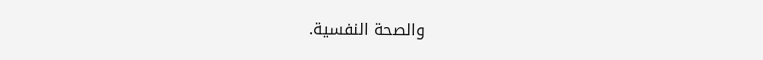والصحة النفسية.